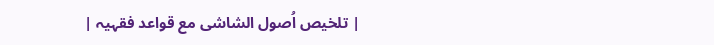| تلخیص اُصول الشاشی مع قواعد فقہیہ |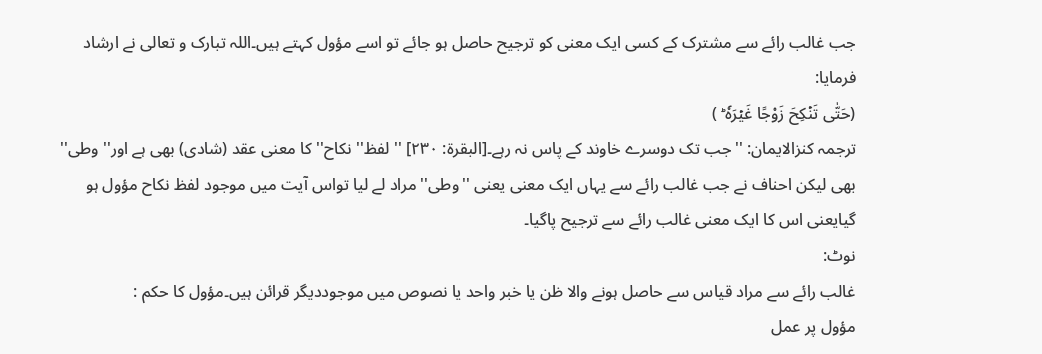جب غالب رائے سے مشترک کے کسی ایک معنی کو ترجیح حاصل ہو جائے تو اسے مؤول کہتے ہیں۔اللہ تبارک و تعالی نے ارشاد فرمایا:
(حَتّٰی تَنۡکِحَ زَوْجًا غَیۡرَہٗ ؕ )
ترجمہ کنزالایمان: ''جب تک دوسرے خاوند کے پاس نہ رہے۔[البقرۃ: ۲۳۰] '' لفظ'' نکاح'' کا معنی عقد (شادی) بھی ہے اور'' وطی'' بھی لیکن احناف نے جب غالب رائے سے یہاں ایک معنی یعنی ''وطی'' مراد لے لیا تواس آیت میں موجود لفظ نکاح مؤول ہو گیایعنی اس کا ایک معنی غالب رائے سے ترجیح پاگیا۔
نوٹ:
غالب رائے سے مراد قیاس سے حاصل ہونے والا ظن یا خبر واحد یا نصوص میں موجوددیگر قرائن ہیں۔مؤول کا حکم :
مؤول پر عمل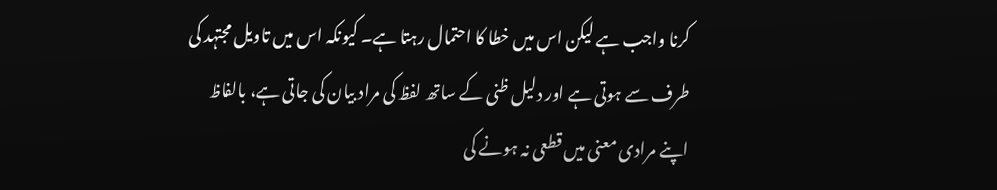کرنا واجب ہے لیکن اس میں خطا کا احتمال رہتا ہے۔ کیونکہ اس میں تاویل مجتہد کی طرف سے ہوتی ہے اور دلیل ظنی کے ساتھ لفظ کی مراد بیان کی جاتی ہے، بالفاظ اپنے مرادی معنی میں قطعی نہ ہونے کی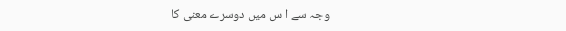وجہ سے ا س میں دوسرے معنی کا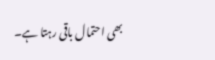بھی احتمال باقی رہتا ہے۔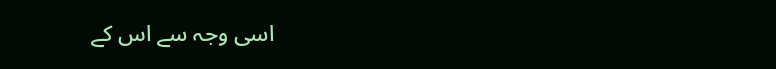اسی وجہ سے اس کے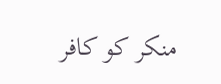منکر کو کافر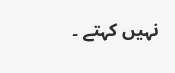نہیں کہتے ۔